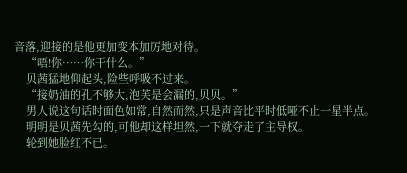音落,迎接的是他更加变本加厉地对待。
    “唔!你……你干什么。”
    贝茜猛地仰起头,险些呼吸不过来。
    “接奶油的孔不够大,泡芙是会漏的,贝贝。”
    男人说这句话时面色如常,自然而然,只是声音比平时低哑不止一星半点。
    明明是贝茜先勾的,可他却这样坦然,一下就夺走了主导权。
    轮到她脸红不已。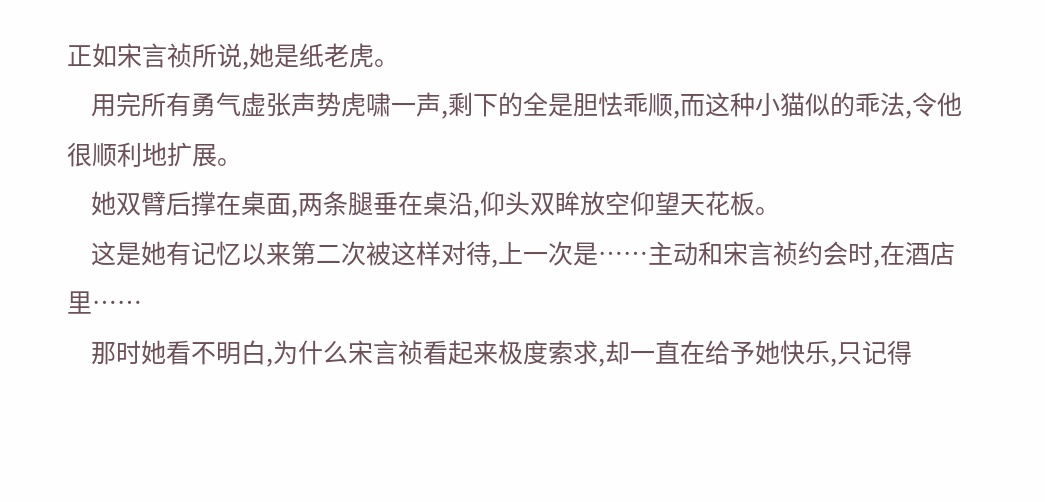正如宋言祯所说,她是纸老虎。
    用完所有勇气虚张声势虎啸一声,剩下的全是胆怯乖顺,而这种小猫似的乖法,令他很顺利地扩展。
    她双臂后撑在桌面,两条腿垂在桌沿,仰头双眸放空仰望天花板。
    这是她有记忆以来第二次被这样对待,上一次是……主动和宋言祯约会时,在酒店里……
    那时她看不明白,为什么宋言祯看起来极度索求,却一直在给予她快乐,只记得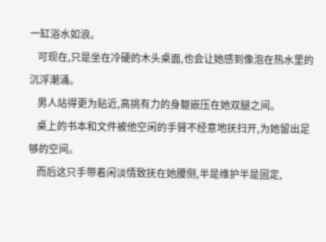一缸浴水如浪。
    可现在,只是坐在冷硬的木头桌面,也会让她感到像泡在热水里的沉浮潮涌。
    男人站得更为贴近,高挑有力的身躯嵌压在她双腿之间。
    桌上的书本和文件被他空闲的手臂不经意地抚扫开,为她留出足够的空间。
    而后这只手带着闲淡情致抚在她腰侧,半是维护半是固定,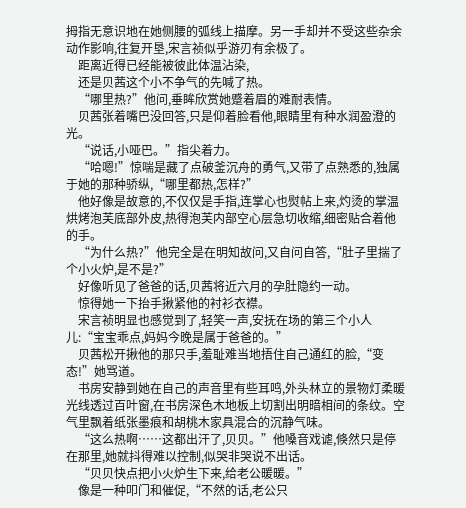拇指无意识地在她侧腰的弧线上描摩。另一手却并不受这些杂余动作影响,往复开垦,宋言祯似乎游刃有余极了。
    距离近得已经能被彼此体温沾染,
    还是贝茜这个小不争气的先喊了热。
    “哪里热?”他问,垂眸欣赏她蹙着眉的难耐表情。
    贝茜张着嘴巴没回答,只是仰着脸看他,眼睛里有种水润盈澄的光。
    “说话,小哑巴。”指尖着力。
    “哈嗯!”惊喘是藏了点破釜沉舟的勇气,又带了点熟悉的,独属于她的那种骄纵,“哪里都热,怎样?”
    他好像是故意的,不仅仅是手指,连掌心也熨帖上来,灼烫的掌温烘烤泡芙底部外皮,热得泡芙内部空心层急切收缩,细密贴合着他的手。
    “为什么热?”他完全是在明知故问,又自问自答,“肚子里揣了个小火炉,是不是?”
    好像听见了爸爸的话,贝茜将近六月的孕肚隐约一动。
    惊得她一下抬手揪紧他的衬衫衣襟。
    宋言祯明显也感觉到了,轻笑一声,安抚在场的第三个小人儿:“宝宝乖点,妈妈今晚是属于爸爸的。”
    贝茜松开揪他的那只手,羞耻难当地捂住自己通红的脸,“变态!”她骂道。
    书房安静到她在自己的声音里有些耳鸣,外头林立的景物灯柔暖光线透过百叶窗,在书房深色木地板上切割出明暗相间的条纹。空气里飘着纸张墨痕和胡桃木家具混合的沉静气味。
    “这么热啊……这都出汗了,贝贝。”他嗓音戏谑,倏然只是停在那里,她就抖得难以控制,似哭非哭说不出话。
    “贝贝快点把小火炉生下来,给老公暖暖。”
    像是一种叩门和催促,“不然的话,老公只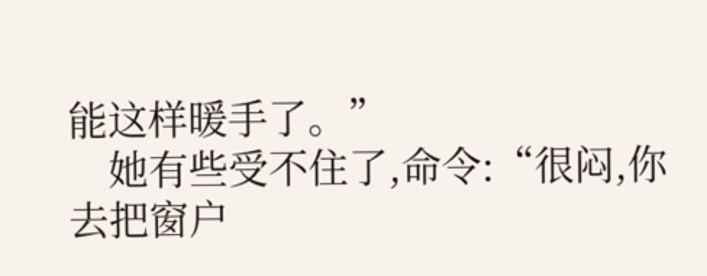能这样暖手了。”
    她有些受不住了,命令:“很闷,你去把窗户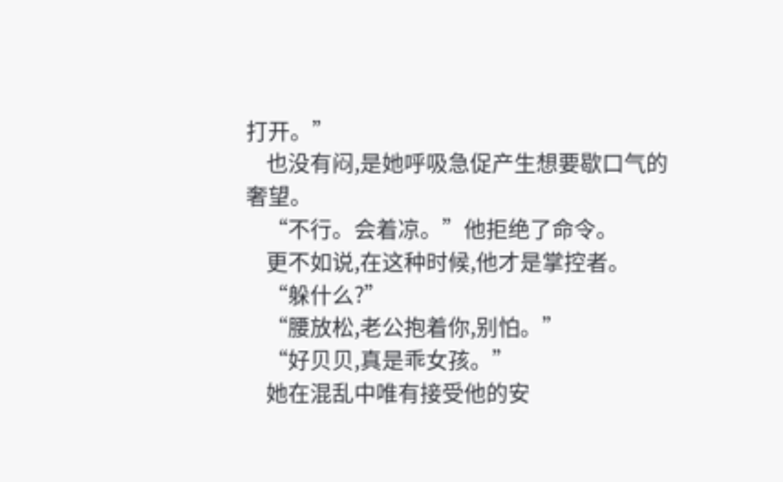打开。”
    也没有闷,是她呼吸急促产生想要歇口气的奢望。
    “不行。会着凉。”他拒绝了命令。
    更不如说,在这种时候,他才是掌控者。
    “躲什么?”
    “腰放松,老公抱着你,别怕。”
    “好贝贝,真是乖女孩。”
    她在混乱中唯有接受他的安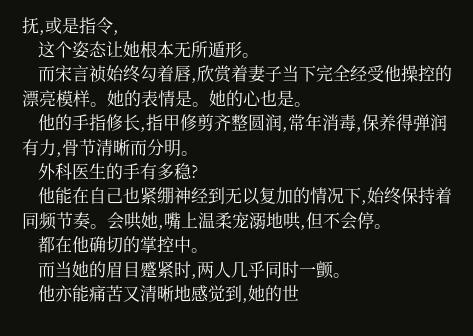抚,或是指令,
    这个姿态让她根本无所遁形。
    而宋言祯始终勾着唇,欣赏着妻子当下完全经受他操控的漂亮模样。她的表情是。她的心也是。
    他的手指修长,指甲修剪齐整圆润,常年消毒,保养得弹润有力,骨节清晰而分明。
    外科医生的手有多稳?
    他能在自己也紧绷神经到无以复加的情况下,始终保持着同频节奏。会哄她,嘴上温柔宠溺地哄,但不会停。
    都在他确切的掌控中。
    而当她的眉目蹙紧时,两人几乎同时一颤。
    他亦能痛苦又清晰地感觉到,她的世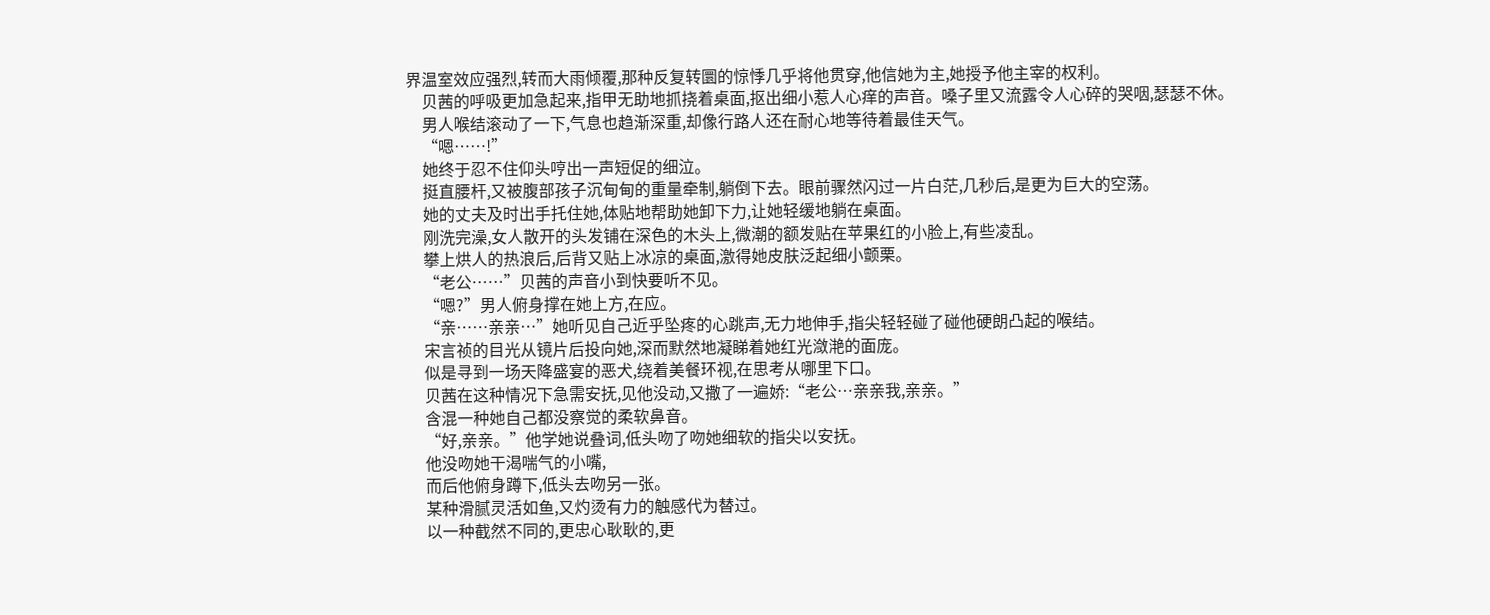界温室效应强烈,转而大雨倾覆,那种反复转圜的惊悸几乎将他贯穿,他信她为主,她授予他主宰的权利。
    贝茜的呼吸更加急起来,指甲无助地抓挠着桌面,抠出细小惹人心痒的声音。嗓子里又流露令人心碎的哭咽,瑟瑟不休。
    男人喉结滚动了一下,气息也趋渐深重,却像行路人还在耐心地等待着最佳天气。
    “嗯……!”
    她终于忍不住仰头哼出一声短促的细泣。
    挺直腰杆,又被腹部孩子沉甸甸的重量牵制,躺倒下去。眼前骤然闪过一片白茫,几秒后,是更为巨大的空荡。
    她的丈夫及时出手托住她,体贴地帮助她卸下力,让她轻缓地躺在桌面。
    刚洗完澡,女人散开的头发铺在深色的木头上,微潮的额发贴在苹果红的小脸上,有些凌乱。
    攀上烘人的热浪后,后背又贴上冰凉的桌面,激得她皮肤泛起细小颤栗。
    “老公……”贝茜的声音小到快要听不见。
    “嗯?”男人俯身撑在她上方,在应。
    “亲……亲亲…”她听见自己近乎坠疼的心跳声,无力地伸手,指尖轻轻碰了碰他硬朗凸起的喉结。
    宋言祯的目光从镜片后投向她,深而默然地凝睇着她红光潋滟的面庞。
    似是寻到一场天降盛宴的恶犬,绕着美餐环视,在思考从哪里下口。
    贝茜在这种情况下急需安抚,见他没动,又撒了一遍娇:“老公…亲亲我,亲亲。”
    含混一种她自己都没察觉的柔软鼻音。
    “好,亲亲。”他学她说叠词,低头吻了吻她细软的指尖以安抚。
    他没吻她干渴喘气的小嘴,
    而后他俯身蹲下,低头去吻另一张。
    某种滑腻灵活如鱼,又灼烫有力的触感代为替过。
    以一种截然不同的,更忠心耿耿的,更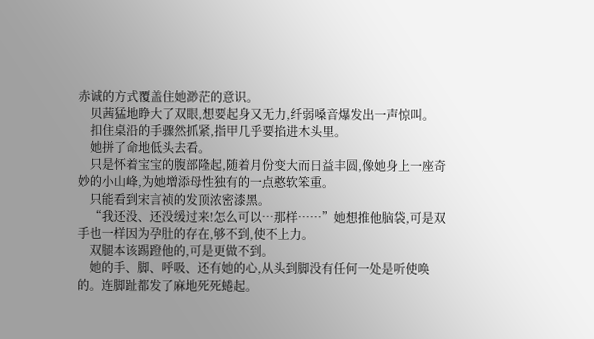赤诚的方式覆盖住她渺茫的意识。
    贝茜猛地睁大了双眼,想要起身又无力,纤弱嗓音爆发出一声惊叫。
    扣住桌沿的手骤然抓紧,指甲几乎要掐进木头里。
    她拼了命地低头去看。
    只是怀着宝宝的腹部隆起,随着月份变大而日益丰圆,像她身上一座奇妙的小山峰,为她增添母性独有的一点憨软笨重。
    只能看到宋言祯的发顶浓密漆黑。
    “我还没、还没缓过来!怎么可以…那样……”她想推他脑袋,可是双手也一样因为孕肚的存在,够不到,使不上力。
    双腿本该踢蹬他的,可是更做不到。
    她的手、脚、呼吸、还有她的心,从头到脚没有任何一处是听使唤的。连脚趾都发了麻地死死蜷起。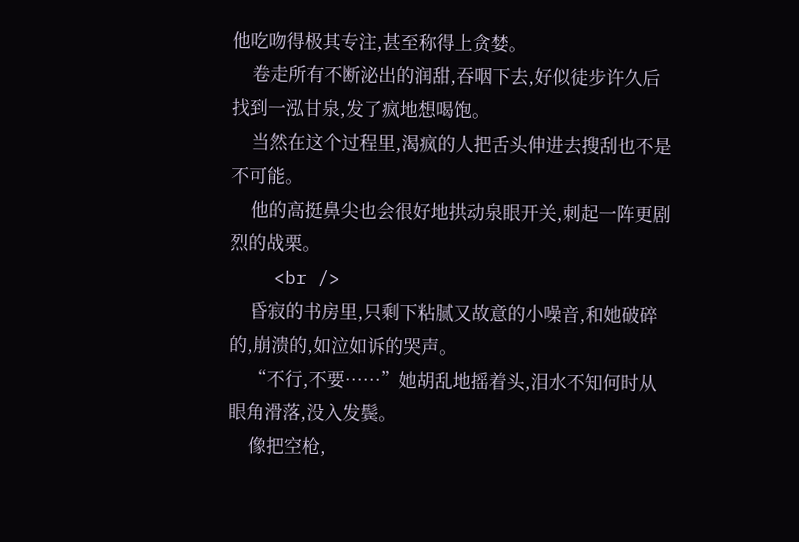他吃吻得极其专注,甚至称得上贪婪。
    卷走所有不断泌出的润甜,吞咽下去,好似徒步许久后找到一泓甘泉,发了疯地想喝饱。
    当然在这个过程里,渴疯的人把舌头伸进去搜刮也不是不可能。
    他的高挺鼻尖也会很好地拱动泉眼开关,刺起一阵更剧烈的战栗。
    <br />
    昏寂的书房里,只剩下粘腻又故意的小噪音,和她破碎的,崩溃的,如泣如诉的哭声。
    “不行,不要……”她胡乱地摇着头,泪水不知何时从眼角滑落,没入发鬓。
    像把空枪,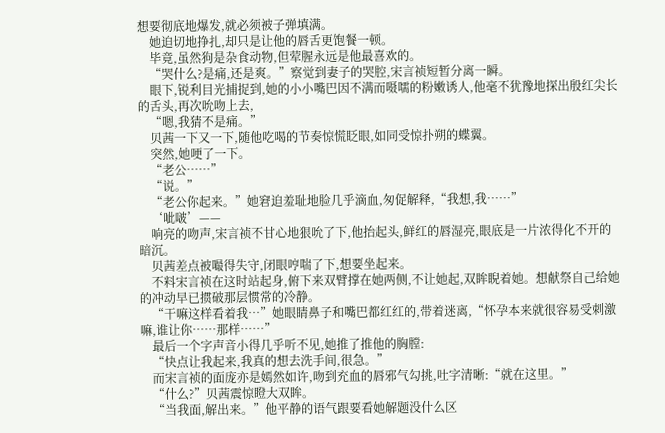想要彻底地爆发,就必须被子弹填满。
    她迫切地挣扎,却只是让他的唇舌更饱餐一顿。
    毕竟,虽然狗是杂食动物,但荤腥永远是他最喜欢的。
    “哭什么?是痛,还是爽。”察觉到妻子的哭腔,宋言祯短暂分离一瞬。
    眼下,锐利目光捕捉到,她的小小嘴巴因不满而嗫嚅的粉嫩诱人,他毫不犹豫地探出殷红尖长的舌头,再次吮吻上去,
    “嗯,我猜不是痛。”
    贝茜一下又一下,随他吃喝的节奏惊慌眨眼,如同受惊扑朔的蝶翼。
    突然,她哽了一下。
    “老公……”
    “说。”
    “老公你起来。”她窘迫羞耻地脸几乎滴血,匆促解释,“我想,我……”
    ‘呲啵’——
    响亮的吻声,宋言祯不甘心地狠吮了下,他抬起头,鲜红的唇湿亮,眼底是一片浓得化不开的暗沉。
    贝茜差点被嘬得失守,闭眼哼喘了下,想要坐起来。
    不料宋言祯在这时站起身,俯下来双臂撑在她两侧,不让她起,双眸睨着她。想献祭自己给她的冲动早已掼破那层惯常的冷静。
    “干嘛这样看着我…”她眼睛鼻子和嘴巴都红红的,带着迷离,“怀孕本来就很容易受刺激嘛,谁让你……那样……”
    最后一个字声音小得几乎听不见,她推了推他的胸膛:
    “快点让我起来,我真的想去洗手间,很急。”
    而宋言祯的面庞亦是嫣然如许,吻到充血的唇邪气勾挑,吐字清晰:“就在这里。”
    “什么?”贝茜震惊瞪大双眸。
    “当我面,解出来。”他平静的语气跟要看她解题没什么区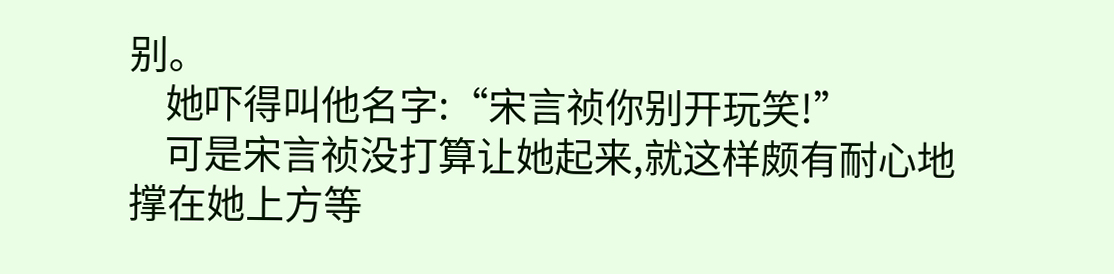别。
    她吓得叫他名字:“宋言祯你别开玩笑!”
    可是宋言祯没打算让她起来,就这样颇有耐心地撑在她上方等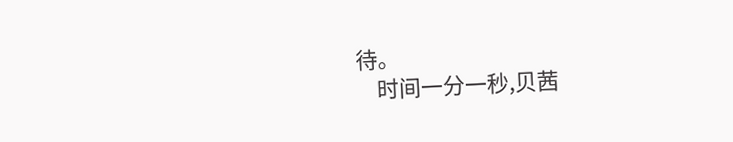待。
    时间一分一秒,贝茜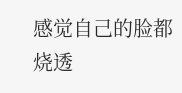感觉自己的脸都烧透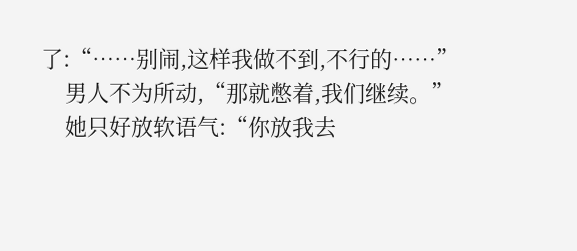了:“……别闹,这样我做不到,不行的……”
    男人不为所动,“那就憋着,我们继续。”
    她只好放软语气:“你放我去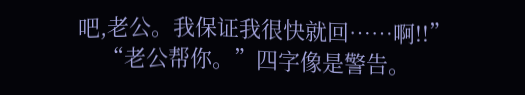吧,老公。我保证我很快就回……啊!!”
    “老公帮你。”四字像是警告。